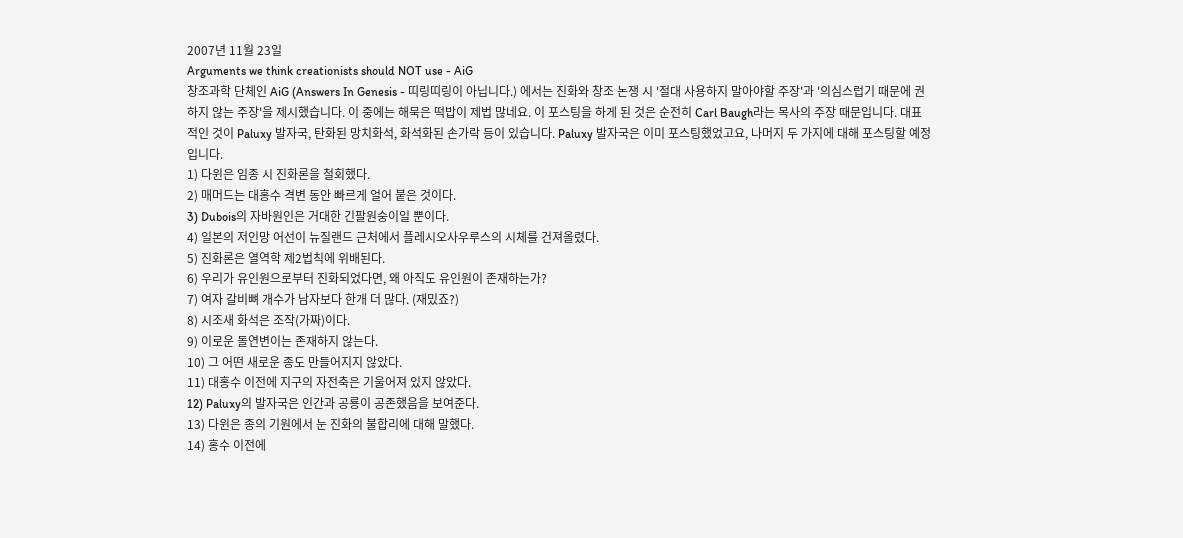2007년 11월 23일
Arguments we think creationists should NOT use - AiG
창조과학 단체인 AiG (Answers In Genesis - 띠링띠링이 아닙니다.) 에서는 진화와 창조 논쟁 시 '절대 사용하지 말아야할 주장'과 '의심스럽기 때문에 권하지 않는 주장'을 제시했습니다. 이 중에는 해묵은 떡밥이 제법 많네요. 이 포스팅을 하게 된 것은 순전히 Carl Baugh라는 목사의 주장 때문입니다. 대표적인 것이 Paluxy 발자국, 탄화된 망치화석, 화석화된 손가락 등이 있습니다. Paluxy 발자국은 이미 포스팅했었고요, 나머지 두 가지에 대해 포스팅할 예정입니다.
1) 다윈은 임종 시 진화론을 철회했다.
2) 매머드는 대홍수 격변 동안 빠르게 얼어 붙은 것이다.
3) Dubois의 자바원인은 거대한 긴팔원숭이일 뿐이다.
4) 일본의 저인망 어선이 뉴질랜드 근처에서 플레시오사우루스의 시체를 건져올렸다.
5) 진화론은 열역학 제2법칙에 위배된다.
6) 우리가 유인원으로부터 진화되었다면, 왜 아직도 유인원이 존재하는가?
7) 여자 갈비뼈 개수가 남자보다 한개 더 많다. (재밌죠?)
8) 시조새 화석은 조작(가짜)이다.
9) 이로운 돌연변이는 존재하지 않는다.
10) 그 어떤 새로운 종도 만들어지지 않았다.
11) 대홍수 이전에 지구의 자전축은 기울어져 있지 않았다.
12) Paluxy의 발자국은 인간과 공룡이 공존했음을 보여준다.
13) 다윈은 종의 기원에서 눈 진화의 불합리에 대해 말했다.
14) 홍수 이전에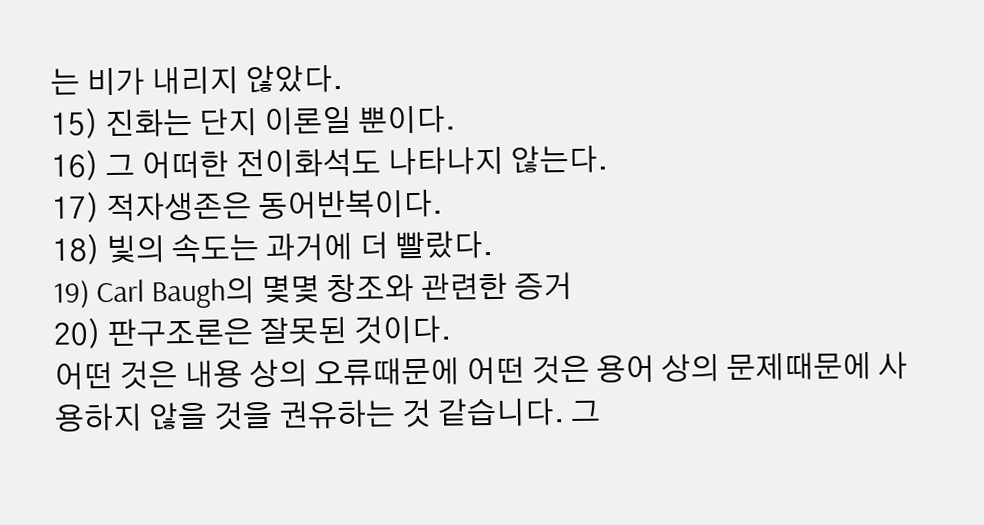는 비가 내리지 않았다.
15) 진화는 단지 이론일 뿐이다.
16) 그 어떠한 전이화석도 나타나지 않는다.
17) 적자생존은 동어반복이다.
18) 빛의 속도는 과거에 더 빨랐다.
19) Carl Baugh의 몇몇 창조와 관련한 증거
20) 판구조론은 잘못된 것이다.
어떤 것은 내용 상의 오류때문에 어떤 것은 용어 상의 문제때문에 사용하지 않을 것을 권유하는 것 같습니다. 그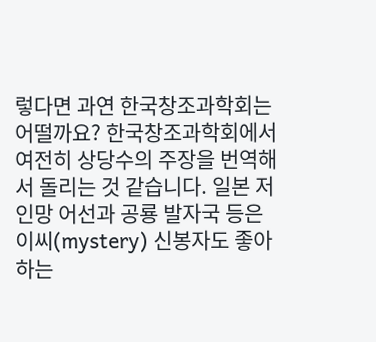렇다면 과연 한국창조과학회는 어떨까요? 한국창조과학회에서 여전히 상당수의 주장을 번역해서 돌리는 것 같습니다. 일본 저인망 어선과 공룡 발자국 등은 이씨(mystery) 신봉자도 좋아하는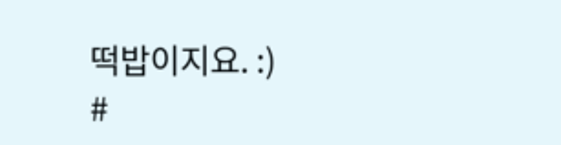떡밥이지요. :)
#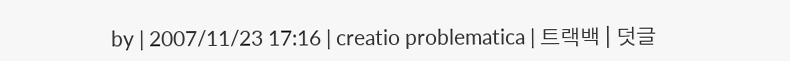by | 2007/11/23 17:16 | creatio problematica | 트랙백 | 덧글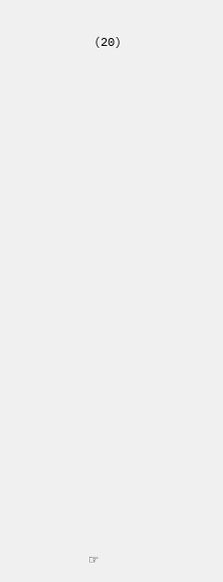(20)



































☞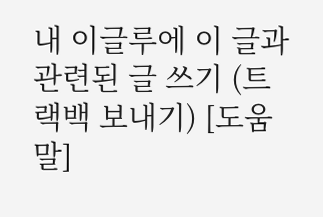내 이글루에 이 글과 관련된 글 쓰기 (트랙백 보내기) [도움말]